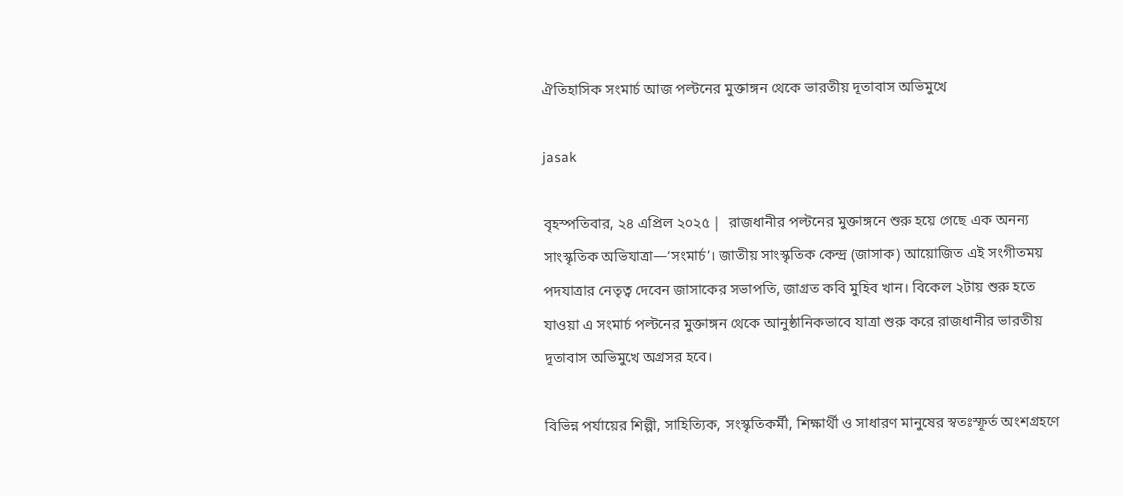ঐতিহাসিক সংমার্চ আজ পল্টনের মুক্তাঙ্গন থেকে ভারতীয় দূতাবাস অভিমুখে

jasak

বৃহস্পতিবার, ২৪ এপ্রিল ২০২৫ |  রাজধানীর পল্টনের মুক্তাঙ্গনে শুরু হয়ে গেছে এক অনন্য সাংস্কৃতিক অভিযাত্রা—‘সংমার্চ’। জাতীয় সাংস্কৃতিক কেন্দ্র (জাসাক) আয়োজিত এই সংগীতময় পদযাত্রার নেতৃত্ব দেবেন জাসাকের সভাপতি, জাগ্রত কবি মুহিব খান। বিকেল ২টায় শুরু হতে যাওয়া এ সংমার্চ পল্টনের মুক্তাঙ্গন থেকে আনুষ্ঠানিকভাবে যাত্রা শুরু করে রাজধানীর ভারতীয় দূতাবাস অভিমুখে অগ্রসর হবে।

বিভিন্ন পর্যায়ের শিল্পী, সাহিত্যিক, সংস্কৃতিকর্মী, শিক্ষার্থী ও সাধারণ মানুষের স্বতঃস্ফূর্ত অংশগ্রহণে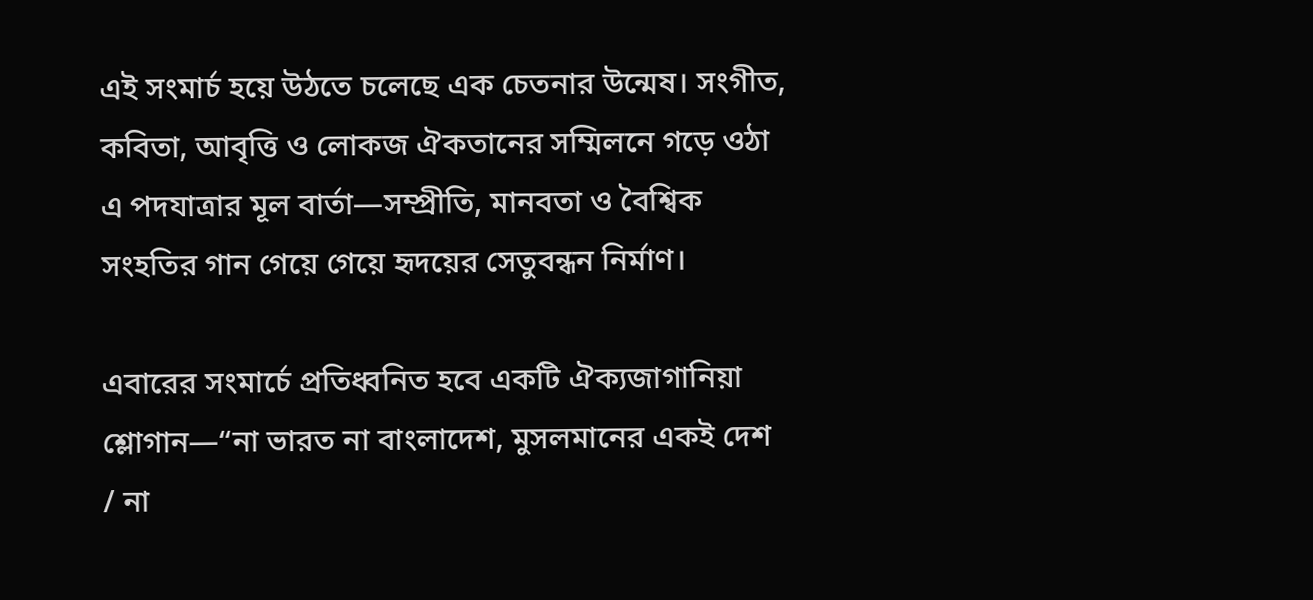এই সংমার্চ হয়ে উঠতে চলেছে এক চেতনার উন্মেষ। সংগীত, কবিতা, আবৃত্তি ও লোকজ ঐকতানের সম্মিলনে গড়ে ওঠা এ পদযাত্রার মূল বার্তা—সম্প্রীতি, মানবতা ও বৈশ্বিক সংহতির গান গেয়ে গেয়ে হৃদয়ের সেতুবন্ধন নির্মাণ।

এবারের সংমার্চে প্রতিধ্বনিত হবে একটি ঐক্যজাগানিয়া শ্লোগান—“না ভারত না বাংলাদেশ, মুসলমানের একই দেশ / না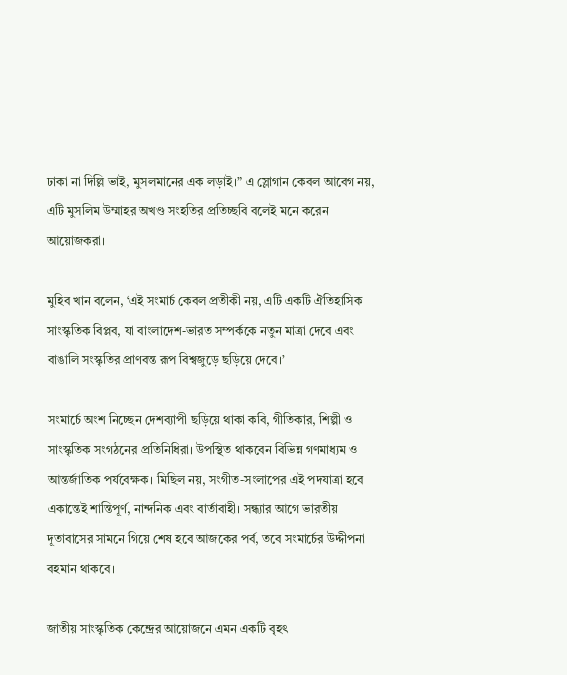ঢাকা না দিল্লি ভাই, মুসলমানের এক লড়াই।” এ স্লোগান কেবল আবেগ নয়, এটি মুসলিম উম্মাহর অখণ্ড সংহতির প্রতিচ্ছবি বলেই মনে করেন আয়োজকরা।

মুহিব খান বলেন, ‘এই সংমার্চ কেবল প্রতীকী নয়, এটি একটি ঐতিহাসিক সাংস্কৃতিক বিপ্লব, যা বাংলাদেশ-ভারত সম্পর্ককে নতুন মাত্রা দেবে এবং বাঙালি সংস্কৃতির প্রাণবন্ত রূপ বিশ্বজুড়ে ছড়িয়ে দেবে।’

সংমার্চে অংশ নিচ্ছেন দেশব্যাপী ছড়িয়ে থাকা কবি, গীতিকার, শিল্পী ও সাংস্কৃতিক সংগঠনের প্রতিনিধিরা। উপস্থিত থাকবেন বিভিন্ন গণমাধ্যম ও আন্তর্জাতিক পর্যবেক্ষক। মিছিল নয়, সংগীত-সংলাপের এই পদযাত্রা হবে একান্তেই শান্তিপূর্ণ, নান্দনিক এবং বার্তাবাহী। সন্ধ্যার আগে ভারতীয় দূতাবাসের সামনে গিয়ে শেষ হবে আজকের পর্ব, তবে সংমার্চের উদ্দীপনা বহমান থাকবে।

জাতীয় সাংস্কৃতিক কেন্দ্রের আয়োজনে এমন একটি বৃহৎ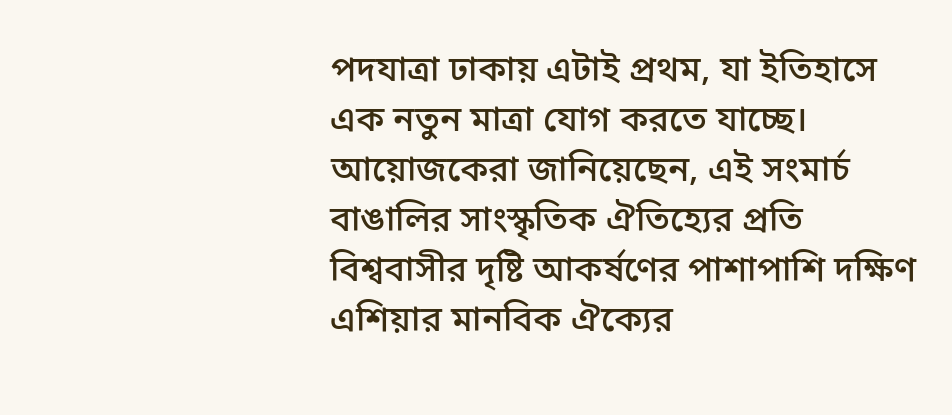পদযাত্রা ঢাকায় এটাই প্রথম, যা ইতিহাসে এক নতুন মাত্রা যোগ করতে যাচ্ছে। আয়োজকেরা জানিয়েছেন, এই সংমার্চ বাঙালির সাংস্কৃতিক ঐতিহ্যের প্রতি বিশ্ববাসীর দৃষ্টি আকর্ষণের পাশাপাশি দক্ষিণ এশিয়ার মানবিক ঐক্যের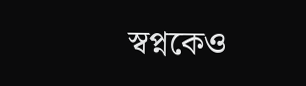স্বপ্নকেও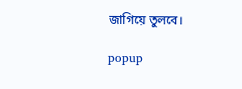জাগিয়ে তুলবে।

popup